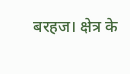बरहज। क्षेत्र के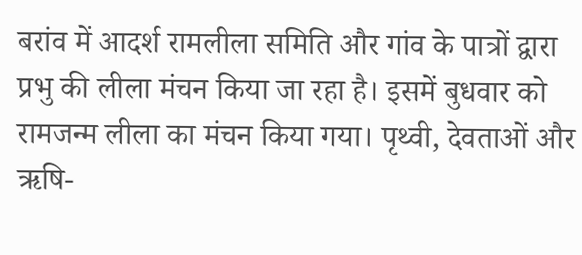बरांव में आदर्श रामलीला समिति और गांव के पात्रों द्वारा प्रभु की लीला मंचन किया जा रहा है। इसमें बुधवार को रामजन्म लीला का मंचन किया गया। पृथ्वी, देवताओं और ऋषि-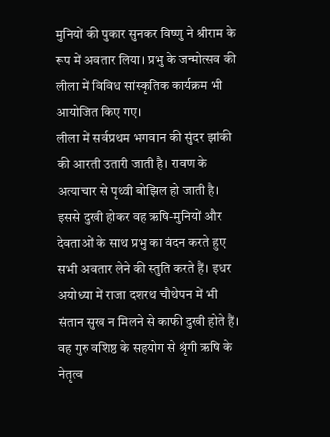मुनियों की पुकार सुनकर विष्णु ने श्रीराम के रूप में अवतार लिया। प्रभु के जन्मोत्सव की लीला में विविध सांस्कृतिक कार्यक्रम भी आयोजित किए गए।
लीला में सर्वप्रथम भगवान की सुंदर झांकी की आरती उतारी जाती है। रावण के अत्याचार से पृथ्वी बोझिल हो जाती है। इससे दुखी होकर वह ऋषि-मुनियों और देवताओं के साथ प्रभु का वंदन करते हुए सभी अवतार लेने की स्तुति करते हैं। इधर अयोध्या में राजा दशरथ चौथेपन में भी संतान सुख न मिलने से काफी दुखी होते हैं। वह गुरु वशिष्ठ के सहयोग से श्रृंगी ऋषि के नेतृत्व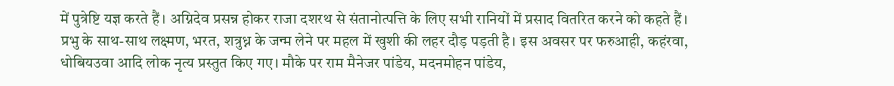में पुत्रेष्टि यज्ञ करते हैं। अग्निदेव प्रसन्न होकर राजा दशरथ से संतानोत्पत्ति के लिए सभी रानियों में प्रसाद वितरित करने को कहते हैं।
प्रभु के साथ-साथ लक्ष्मण, भरत, शत्रुध्न के जन्म लेने पर महल में खुशी की लहर दौड़ पड़ती है। इस अवसर पर फरुआही, कहंरवा, धोबियउवा आदि लोक नृत्य प्रस्तुत किए गए। मौके पर राम मैनेजर पांडेय, मदनमोहन पांडेय,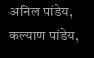अनिल पांडेय, कल्याण पांडेय,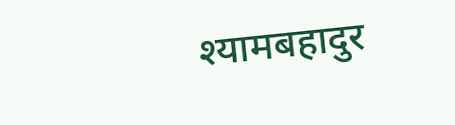श्यामबहादुर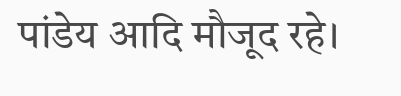पांडेय आदि मौजूद रहे।